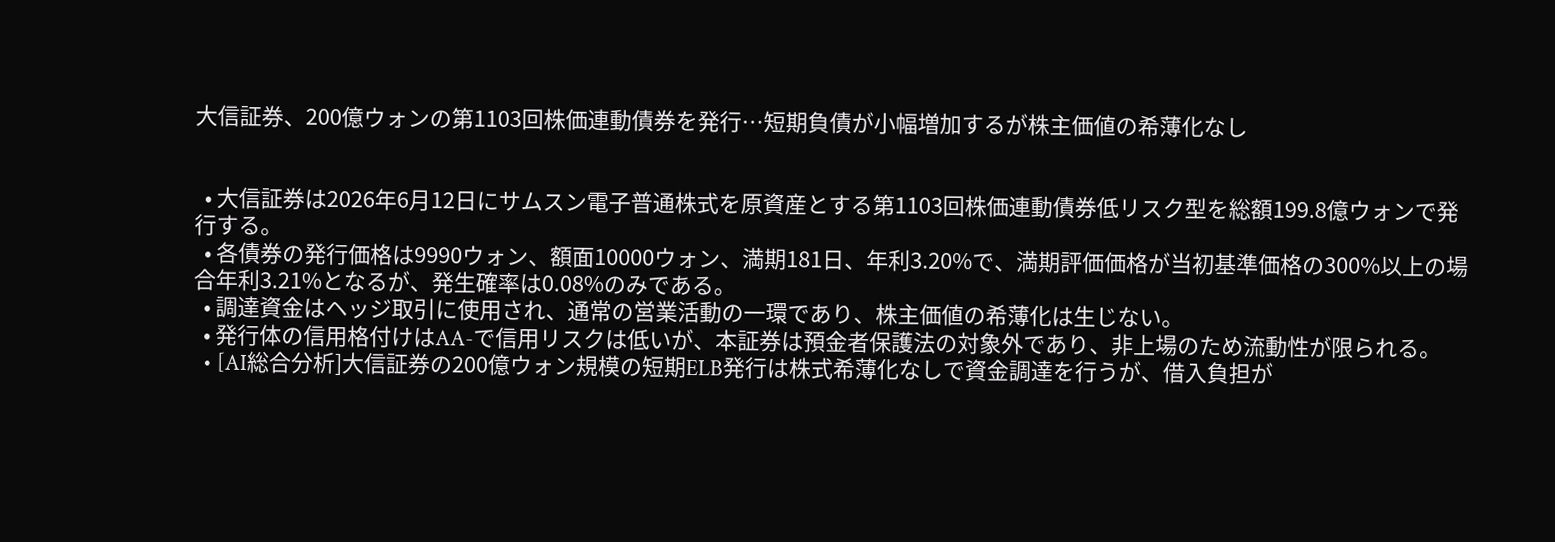大信証券、200億ウォンの第1103回株価連動債券を発行…短期負債が小幅増加するが株主価値の希薄化なし


  • 大信証券は2026年6月12日にサムスン電子普通株式を原資産とする第1103回株価連動債券低リスク型を総額199.8億ウォンで発行する。
  • 各債券の発行価格は9990ウォン、額面10000ウォン、満期181日、年利3.20%で、満期評価価格が当初基準価格の300%以上の場合年利3.21%となるが、発生確率は0.08%のみである。
  • 調達資金はヘッジ取引に使用され、通常の営業活動の一環であり、株主価値の希薄化は生じない。
  • 発行体の信用格付けはAA-で信用リスクは低いが、本証券は預金者保護法の対象外であり、非上場のため流動性が限られる。
  • [AI総合分析]大信証券の200億ウォン規模の短期ELB発行は株式希薄化なしで資金調達を行うが、借入負担が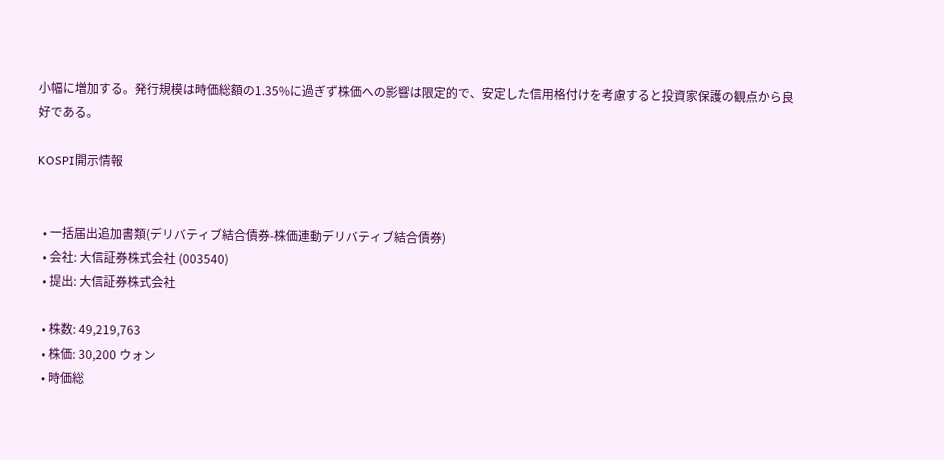小幅に増加する。発行規模は時価総額の1.35%に過ぎず株価への影響は限定的で、安定した信用格付けを考慮すると投資家保護の観点から良好である。

KOSPI開示情報


  • 一括届出追加書類(デリバティブ結合債券-株価連動デリバティブ結合債券)
  • 会社: 大信証券株式会社 (003540)
  • 提出: 大信証券株式会社

  • 株数: 49,219,763
  • 株価: 30,200 ウォン
  • 時価総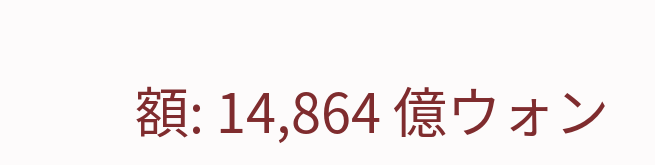額: 14,864 億ウォン